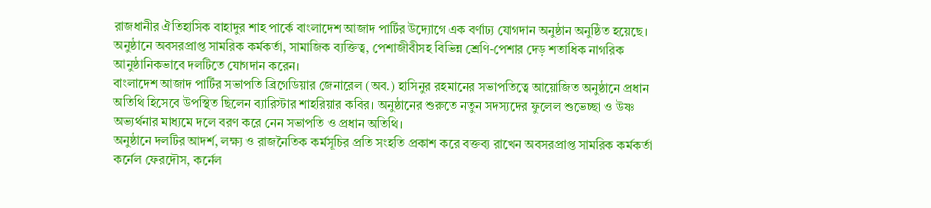রাজধানীর ঐতিহাসিক বাহাদুর শাহ পার্কে বাংলাদেশ আজাদ পার্টির উদ্যোগে এক বর্ণাঢ্য যোগদান অনুষ্ঠান অনুষ্ঠিত হয়েছে। অনুষ্ঠানে অবসরপ্রাপ্ত সামরিক কর্মকর্তা, সামাজিক ব্যক্তিত্ব, পেশাজীবীসহ বিভিন্ন শ্রেণি-পেশার দেড় শতাধিক নাগরিক আনুষ্ঠানিকভাবে দলটিতে যোগদান করেন।
বাংলাদেশ আজাদ পার্টির সভাপতি ব্রিগেডিয়ার জেনারেল (অব.) হাসিনুর রহমানের সভাপতিত্বে আয়োজিত অনুষ্ঠানে প্রধান অতিথি হিসেবে উপস্থিত ছিলেন ব্যারিস্টার শাহরিয়ার কবির। অনুষ্ঠানের শুরুতে নতুন সদস্যদের ফুলেল শুভেচ্ছা ও উষ্ণ অভ্যর্থনার মাধ্যমে দলে বরণ করে নেন সভাপতি ও প্রধান অতিথি।
অনুষ্ঠানে দলটির আদর্শ, লক্ষ্য ও রাজনৈতিক কর্মসূচির প্রতি সংহতি প্রকাশ করে বক্তব্য রাখেন অবসরপ্রাপ্ত সামরিক কর্মকর্তা কর্নেল ফেরদৌস, কর্নেল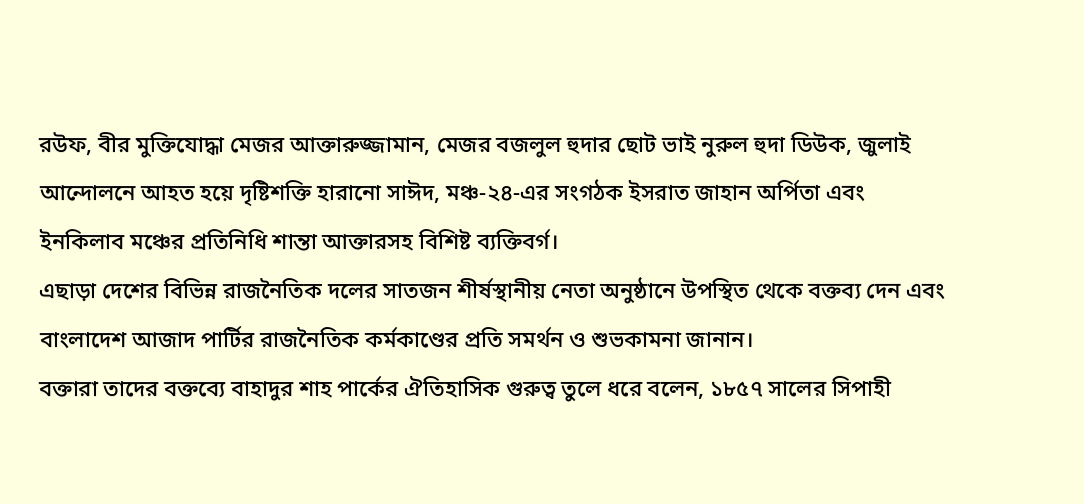রউফ, বীর মুক্তিযোদ্ধা মেজর আক্তারুজ্জামান, মেজর বজলুল হুদার ছোট ভাই নুরুল হুদা ডিউক, জুলাই আন্দোলনে আহত হয়ে দৃষ্টিশক্তি হারানো সাঈদ, মঞ্চ-২৪-এর সংগঠক ইসরাত জাহান অর্পিতা এবং ইনকিলাব মঞ্চের প্রতিনিধি শান্তা আক্তারসহ বিশিষ্ট ব্যক্তিবর্গ।
এছাড়া দেশের বিভিন্ন রাজনৈতিক দলের সাতজন শীর্ষস্থানীয় নেতা অনুষ্ঠানে উপস্থিত থেকে বক্তব্য দেন এবং বাংলাদেশ আজাদ পার্টির রাজনৈতিক কর্মকাণ্ডের প্রতি সমর্থন ও শুভকামনা জানান।
বক্তারা তাদের বক্তব্যে বাহাদুর শাহ পার্কের ঐতিহাসিক গুরুত্ব তুলে ধরে বলেন, ১৮৫৭ সালের সিপাহী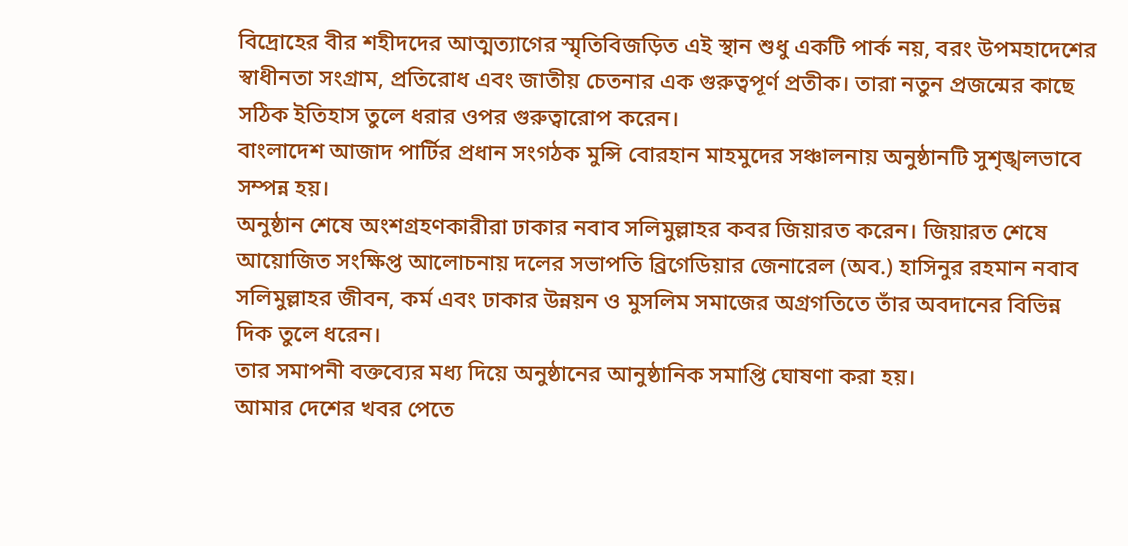বিদ্রোহের বীর শহীদদের আত্মত্যাগের স্মৃতিবিজড়িত এই স্থান শুধু একটি পার্ক নয়, বরং উপমহাদেশের স্বাধীনতা সংগ্রাম, প্রতিরোধ এবং জাতীয় চেতনার এক গুরুত্বপূর্ণ প্রতীক। তারা নতুন প্রজন্মের কাছে সঠিক ইতিহাস তুলে ধরার ওপর গুরুত্বারোপ করেন।
বাংলাদেশ আজাদ পার্টির প্রধান সংগঠক মুন্সি বোরহান মাহমুদের সঞ্চালনায় অনুষ্ঠানটি সুশৃঙ্খলভাবে সম্পন্ন হয়।
অনুষ্ঠান শেষে অংশগ্রহণকারীরা ঢাকার নবাব সলিমুল্লাহর কবর জিয়ারত করেন। জিয়ারত শেষে আয়োজিত সংক্ষিপ্ত আলোচনায় দলের সভাপতি ব্রিগেডিয়ার জেনারেল (অব.) হাসিনুর রহমান নবাব সলিমুল্লাহর জীবন, কর্ম এবং ঢাকার উন্নয়ন ও মুসলিম সমাজের অগ্রগতিতে তাঁর অবদানের বিভিন্ন দিক তুলে ধরেন।
তার সমাপনী বক্তব্যের মধ্য দিয়ে অনুষ্ঠানের আনুষ্ঠানিক সমাপ্তি ঘোষণা করা হয়।
আমার দেশের খবর পেতে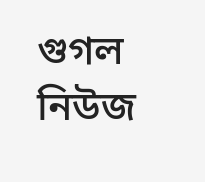গুগল নিউজ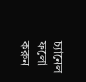চ্যানেল ফলো করুন